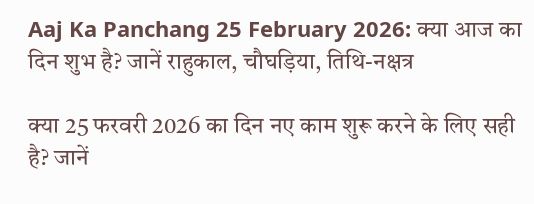Aaj Ka Panchang 25 February 2026: क्या आज का दिन शुभ है? जानें राहुकाल, चौघड़िया, तिथि-नक्षत्र

क्या 25 फरवरी 2026 का दिन नए काम शुरू करने के लिए सही है? जानें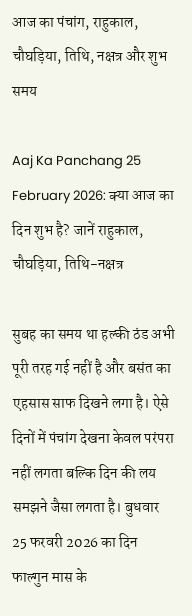आज का पंचांग, राहुकाल, चौघड़िया, तिथि, नक्षत्र और शुभ समय

Aaj Ka Panchang 25 February 2026: क्या आज का दिन शुभ है? जानें राहुकाल, चौघड़िया, तिथि-नक्षत्र

सुबह का समय था हल्की ठंड अभी पूरी तरह गई नहीं है और बसंत का एहसास साफ दिखने लगा है। ऐसे दिनों में पंचांग देखना केवल परंपरा नहीं लगता बल्कि दिन की लय समझने जैसा लगता है। बुधवार 25 फरवरी 2026 का दिन फाल्गुन मास के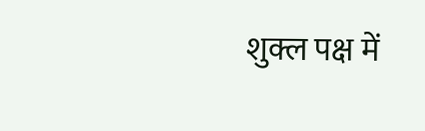शुक्ल पक्ष में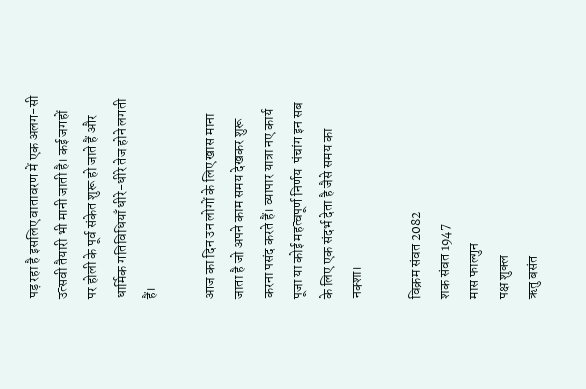पड़ रहा है इसलिए वातावरण में एक अलग-सी उत्सवी तैयारी भी मानी जाती है। कई जगहों पर होली के पूर्व संकेत शुरू हो जाते हैं और धार्मिक गतिविधियाँ धीरे-धीरे तेज होने लगती हैं।

आज का दिन उन लोगों के लिए खास माना जाता है जो अपने काम समय देखकर शुरू करना पसंद करते हैं। व्यापार यात्रा नए कार्य पूजा या कोई महत्वपूर्ण निर्णय  पंचांग इन सब के लिए एक संदर्भ देता है जैसे समय का नक्शा।

विक्रम संवत 2082
शक संवत 1947
मास फाल्गुन
पक्ष शुक्ल
ऋतु बसंत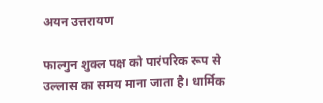अयन उत्तरायण

फाल्गुन शुक्ल पक्ष को पारंपरिक रूप से उल्लास का समय माना जाता है। धार्मिक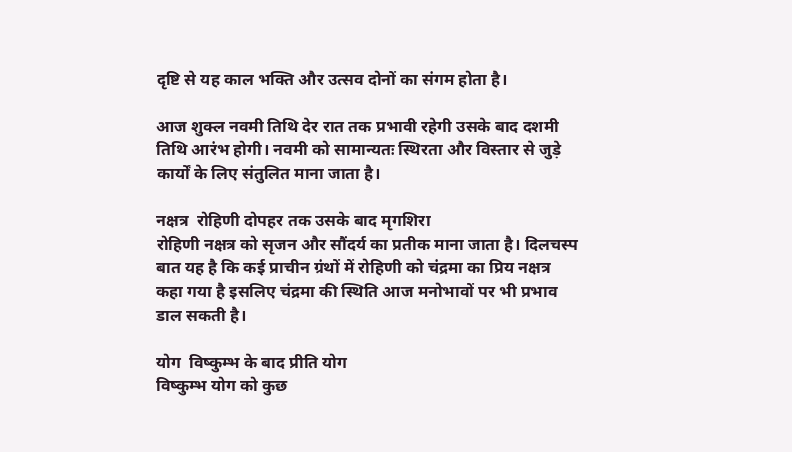दृष्टि से यह काल भक्ति और उत्सव दोनों का संगम होता है।

आज शुक्ल नवमी तिथि देर रात तक प्रभावी रहेगी उसके बाद दशमी तिथि आरंभ होगी। नवमी को सामान्यतः स्थिरता और विस्तार से जुड़े कार्यों के लिए संतुलित माना जाता है।

नक्षत्र  रोहिणी दोपहर तक उसके बाद मृगशिरा
रोहिणी नक्षत्र को सृजन और सौंदर्य का प्रतीक माना जाता है। दिलचस्प बात यह है कि कई प्राचीन ग्रंथों में रोहिणी को चंद्रमा का प्रिय नक्षत्र कहा गया है इसलिए चंद्रमा की स्थिति आज मनोभावों पर भी प्रभाव डाल सकती है।

योग  विष्कुम्भ के बाद प्रीति योग
विष्कुम्भ योग को कुछ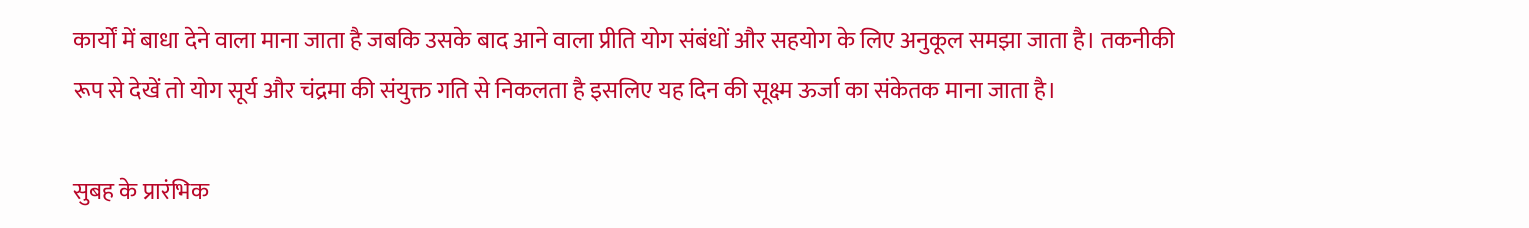कार्यों में बाधा देने वाला माना जाता है जबकि उसके बाद आने वाला प्रीति योग संबंधों और सहयोग के लिए अनुकूल समझा जाता है। तकनीकी रूप से देखें तो योग सूर्य और चंद्रमा की संयुक्त गति से निकलता है इसलिए यह दिन की सूक्ष्म ऊर्जा का संकेतक माना जाता है।

सुबह के प्रारंभिक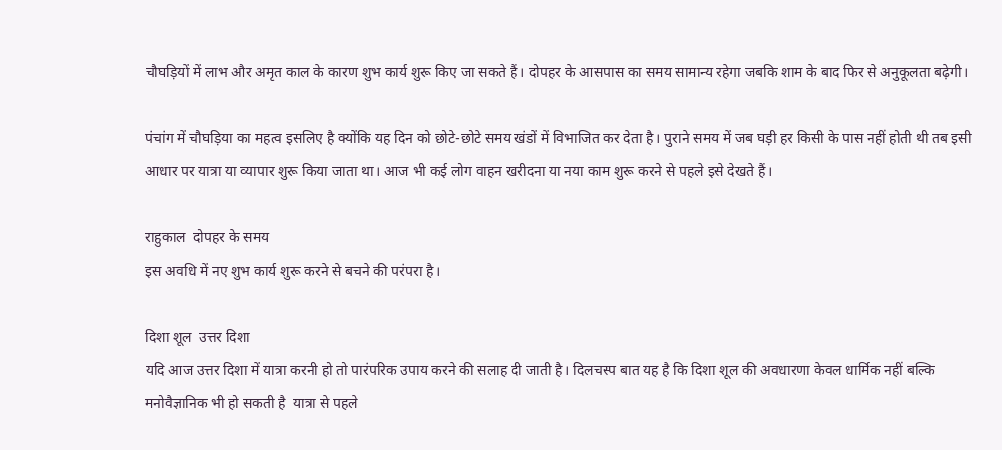चौघड़ियों में लाभ और अमृत काल के कारण शुभ कार्य शुरू किए जा सकते हैं। दोपहर के आसपास का समय सामान्य रहेगा जबकि शाम के बाद फिर से अनुकूलता बढ़ेगी।

पंचांग में चौघड़िया का महत्व इसलिए है क्योंकि यह दिन को छोटे-छोटे समय खंडों में विभाजित कर देता है। पुराने समय में जब घड़ी हर किसी के पास नहीं होती थी तब इसी आधार पर यात्रा या व्यापार शुरू किया जाता था। आज भी कई लोग वाहन खरीदना या नया काम शुरू करने से पहले इसे देखते हैं।

राहुकाल  दोपहर के समय
इस अवधि में नए शुभ कार्य शुरू करने से बचने की परंपरा है।

दिशा शूल  उत्तर दिशा
यदि आज उत्तर दिशा में यात्रा करनी हो तो पारंपरिक उपाय करने की सलाह दी जाती है। दिलचस्प बात यह है कि दिशा शूल की अवधारणा केवल धार्मिक नहीं बल्कि मनोवैज्ञानिक भी हो सकती है  यात्रा से पहले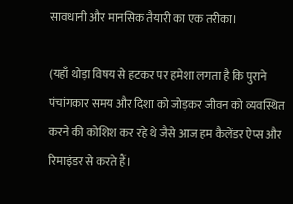सावधानी और मानसिक तैयारी का एक तरीका।

(यहाँ थोड़ा विषय से हटकर पर हमेशा लगता है कि पुराने पंचांगकार समय और दिशा को जोड़कर जीवन को व्यवस्थित करने की कोशिश कर रहे थे जैसे आज हम कैलेंडर ऐप्स और रिमाइंडर से करते हैं।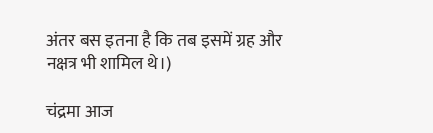अंतर बस इतना है कि तब इसमें ग्रह और नक्षत्र भी शामिल थे।)

चंद्रमा आज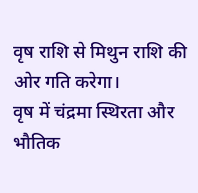वृष राशि से मिथुन राशि की ओर गति करेगा।
वृष में चंद्रमा स्थिरता और भौतिक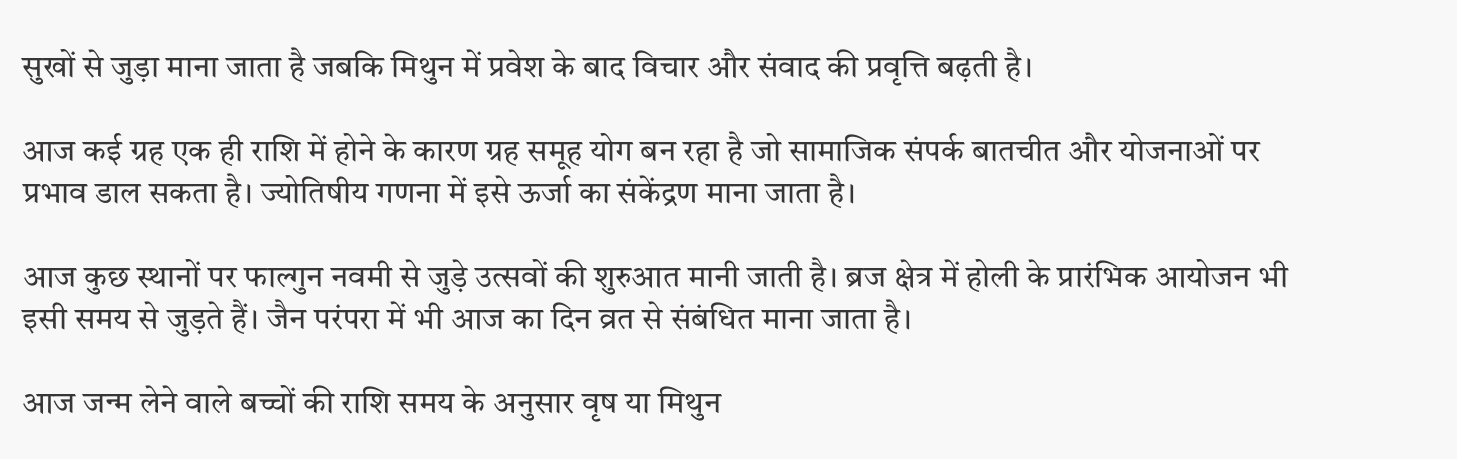सुखों से जुड़ा माना जाता है जबकि मिथुन में प्रवेश के बाद विचार और संवाद की प्रवृत्ति बढ़ती है।

आज कई ग्रह एक ही राशि में होने के कारण ग्रह समूह योग बन रहा है जो सामाजिक संपर्क बातचीत और योजनाओं पर प्रभाव डाल सकता है। ज्योतिषीय गणना में इसे ऊर्जा का संकेंद्रण माना जाता है।

आज कुछ स्थानों पर फाल्गुन नवमी से जुड़े उत्सवों की शुरुआत मानी जाती है। ब्रज क्षेत्र में होली के प्रारंभिक आयोजन भी इसी समय से जुड़ते हैं। जैन परंपरा में भी आज का दिन व्रत से संबंधित माना जाता है।

आज जन्म लेने वाले बच्चों की राशि समय के अनुसार वृष या मिथुन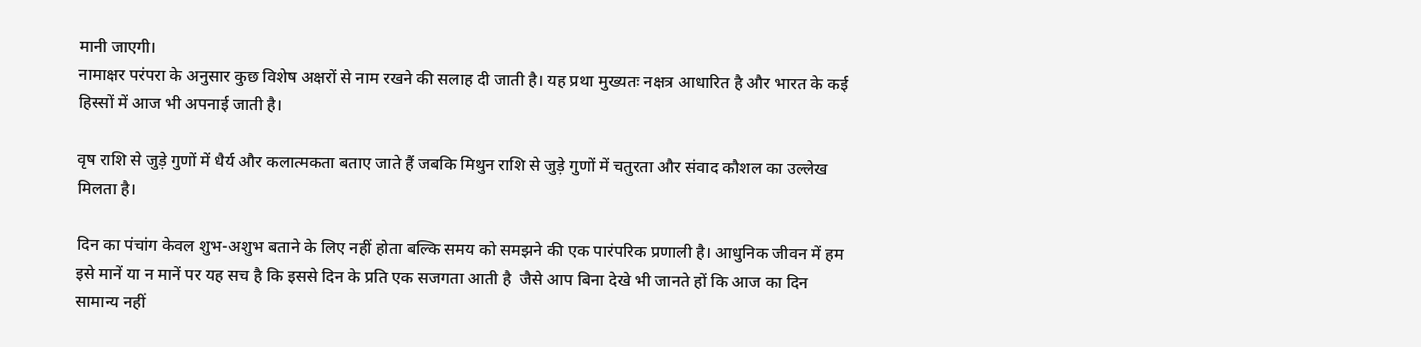मानी जाएगी।
नामाक्षर परंपरा के अनुसार कुछ विशेष अक्षरों से नाम रखने की सलाह दी जाती है। यह प्रथा मुख्यतः नक्षत्र आधारित है और भारत के कई हिस्सों में आज भी अपनाई जाती है।

वृष राशि से जुड़े गुणों में धैर्य और कलात्मकता बताए जाते हैं जबकि मिथुन राशि से जुड़े गुणों में चतुरता और संवाद कौशल का उल्लेख मिलता है।

दिन का पंचांग केवल शुभ-अशुभ बताने के लिए नहीं होता बल्कि समय को समझने की एक पारंपरिक प्रणाली है। आधुनिक जीवन में हम इसे मानें या न मानें पर यह सच है कि इससे दिन के प्रति एक सजगता आती है  जैसे आप बिना देखे भी जानते हों कि आज का दिन सामान्य नहीं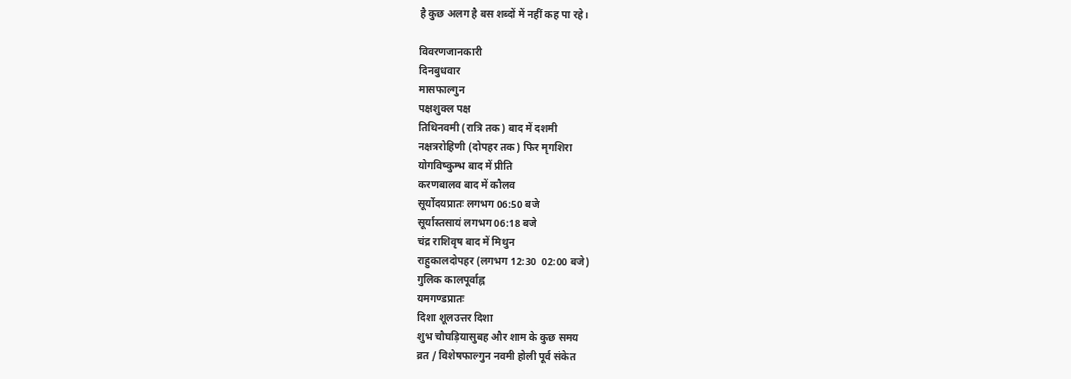है कुछ अलग है बस शब्दों में नहीं कह पा रहे।

विवरणजानकारी
दिनबुधवार
मासफाल्गुन
पक्षशुक्ल पक्ष
तिथिनवमी (रात्रि तक) बाद में दशमी
नक्षत्ररोहिणी (दोपहर तक) फिर मृगशिरा
योगविष्कुम्भ बाद में प्रीति
करणबालव बाद में कौलव
सूर्योदयप्रातः लगभग 06:50 बजे
सूर्यास्तसायं लगभग 06:18 बजे
चंद्र राशिवृष बाद में मिथुन
राहुकालदोपहर (लगभग 12:30  02:00 बजे)
गुलिक कालपूर्वाह्न
यमगण्डप्रातः
दिशा शूलउत्तर दिशा
शुभ चौघड़ियासुबह और शाम के कुछ समय
व्रत / विशेषफाल्गुन नवमी होली पूर्व संकेत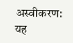अस्वीकरण:  यह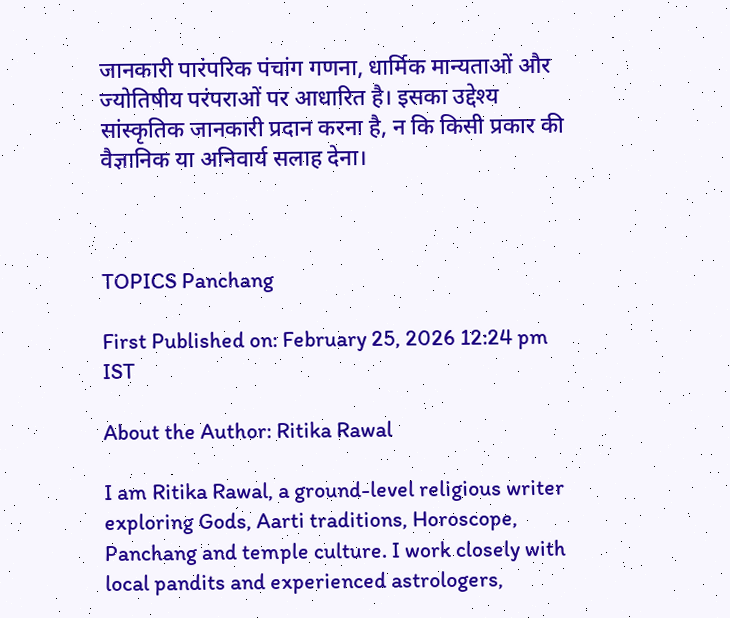जानकारी पारंपरिक पंचांग गणना, धार्मिक मान्यताओं और ज्योतिषीय परंपराओं पर आधारित है। इसका उद्देश्य सांस्कृतिक जानकारी प्रदान करना है, न कि किसी प्रकार की वैज्ञानिक या अनिवार्य सलाह देना।



TOPICS Panchang

First Published on: February 25, 2026 12:24 pm IST

About the Author: Ritika Rawal

I am Ritika Rawal, a ground-level religious writer exploring Gods, Aarti traditions, Horoscope, Panchang and temple culture. I work closely with local pandits and experienced astrologers,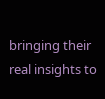bringing their real insights to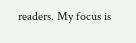readers. My focus is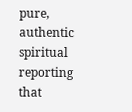pure, authentic spiritual reporting that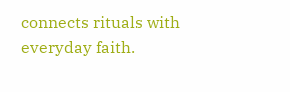connects rituals with everyday faith.